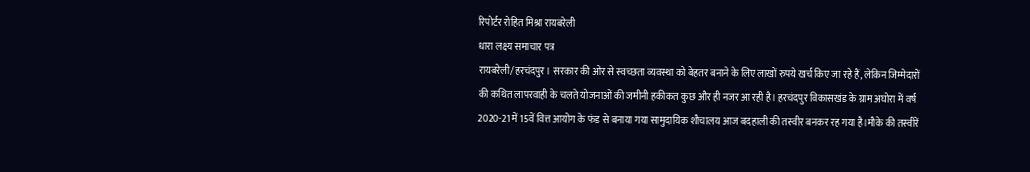रिपोर्टर रोहित मिश्रा रायबरेली
धारा लक्ष्य समाचार पत्र
रायबरेली/हरचंदपुर। सरकार की ओर से स्वच्छता व्यवस्था को बेहतर बनाने के लिए लाखों रुपये खर्च किए जा रहे हैं, लेकिन जिम्मेदारों की कथित लापरवाही के चलते योजनाओं की जमीनी हकीकत कुछ और ही नजर आ रही है। हरचंदपुर विकासखंड के ग्राम अघोरा में वर्ष 2020-21 में 15वें वित्त आयोग के फंड से बनाया गया सामुदायिक शौचालय आज बदहाली की तस्वीर बनकर रह गया है।मौके की तस्वीरें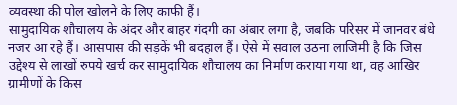व्यवस्था की पोल खोलने के लिए काफी हैं।
सामुदायिक शौचालय के अंदर और बाहर गंदगी का अंबार लगा है, जबकि परिसर में जानवर बंधे नजर आ रहे हैं। आसपास की सड़कें भी बदहाल हैं। ऐसे में सवाल उठना लाजिमी है कि जिस उद्देश्य से लाखों रुपये खर्च कर सामुदायिक शौचालय का निर्माण कराया गया था, वह आखिर ग्रामीणों के किस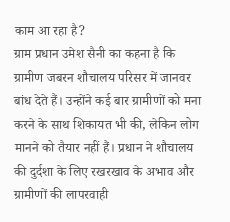काम आ रहा है?
ग्राम प्रधान उमेश सैनी का कहना है कि ग्रामीण जबरन शौचालय परिसर में जानवर बांध देते हैं। उन्होंने कई बार ग्रामीणों को मना करने के साथ शिकायत भी की, लेकिन लोग मानने को तैयार नहीं हैं। प्रधान ने शौचालय की दुर्दशा के लिए रखरखाव के अभाव और ग्रामीणों की लापरवाही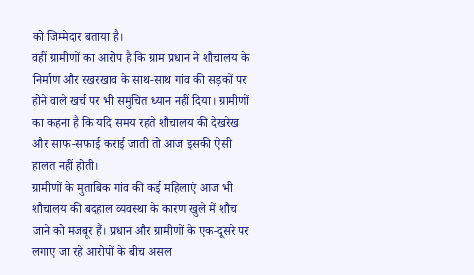को जिम्मेदार बताया है।
वहीं ग्रामीणों का आरोप है कि ग्राम प्रधान ने शौचालय के निर्माण और रखरखाव के साथ-साथ गांव की सड़कों पर होने वाले खर्च पर भी समुचित ध्यान नहीं दिया। ग्रामीणों का कहना है कि यदि समय रहते शौचालय की देखरेख और साफ-सफाई कराई जाती तो आज इसकी ऐसी हालत नहीं होती।
ग्रामीणों के मुताबिक गांव की कई महिलाएं आज भी शौचालय की बदहाल व्यवस्था के कारण खुले में शौच जाने को मजबूर हैं। प्रधान और ग्रामीणों के एक-दूसरे पर लगाए जा रहे आरोपों के बीच असल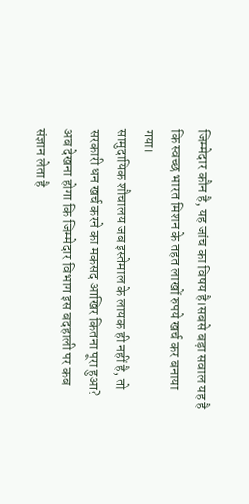जिम्मेदार कौन है, यह जांच का विषय है।सबसे बड़ा सवाल यह है कि स्वच्छ भारत मिशन के तहत लाखों रुपये खर्च कर बनाया गया।
सामुदायिक शौचालय जब इस्तेमाल के लायक ही नहीं है, तो सरकारी धन खर्च करने का मकसद आखिर कितना पूरा हुआ? अब देखना होगा कि जिम्मेदार विभाग इस बदहाली पर कब संज्ञान लेता है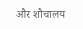और शौचालय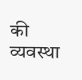की व्यवस्था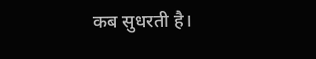कब सुधरती है।